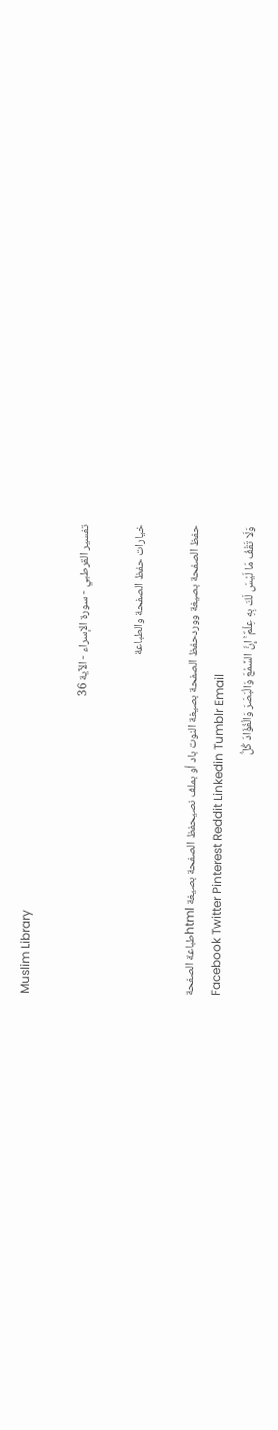Muslim Library

تفسير القرطبي - سورة الإسراء - الآية 36

خيارات حفظ الصفحة والطباعة

حفظ الصفحة بصيغة ووردحفظ الصفحة بصيغة النوت باد أو بملف نصيحفظ الصفحة بصيغة htmlطباعة الصفحة
Facebook Twitter Pinterest Reddit Linkedin Tumblr Email
وَلَا تَقْفُ مَا لَيْسَ لَكَ بِهِ عِلْمٌ ۚ إِنَّ السَّمْعَ وَالْبَصَرَ وَالْفُؤَادَ كُلُّ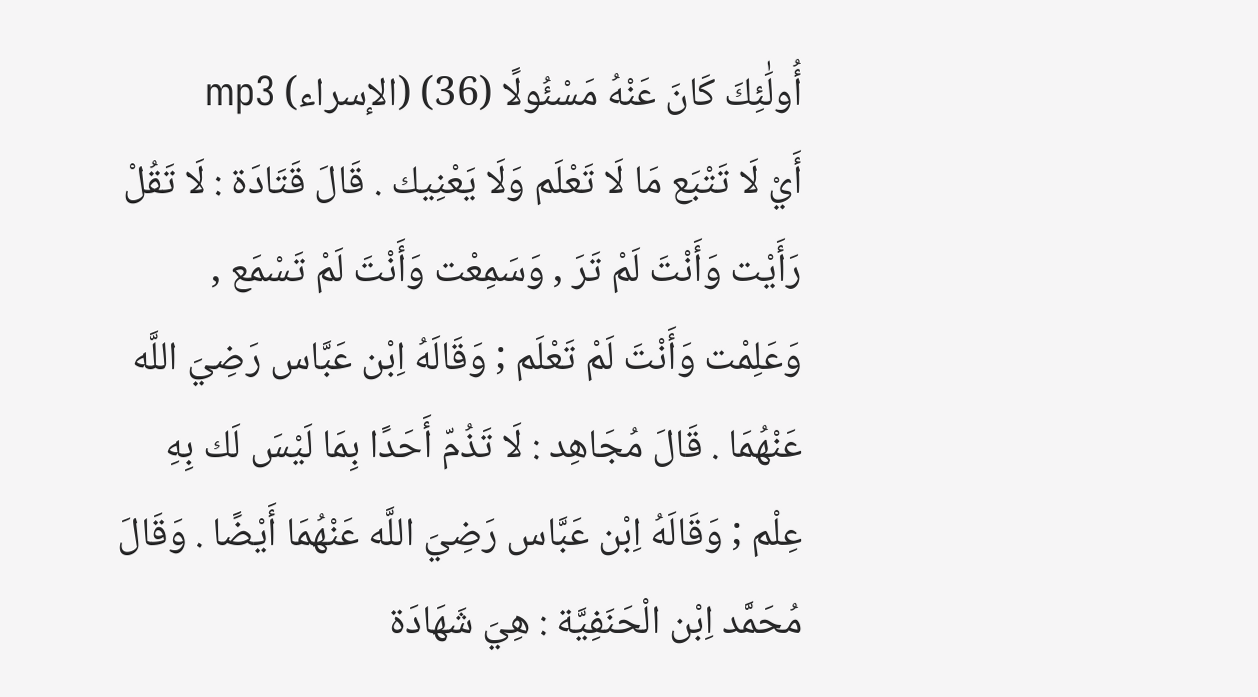أُولَٰئِكَ كَانَ عَنْهُ مَسْئُولًا (36) (الإسراء) mp3
أَيْ لَا تَتْبَع مَا لَا تَعْلَم وَلَا يَعْنِيك . قَالَ قَتَادَة : لَا تَقُلْ رَأَيْت وَأَنْتَ لَمْ تَرَ , وَسَمِعْت وَأَنْتَ لَمْ تَسْمَع , وَعَلِمْت وَأَنْتَ لَمْ تَعْلَم ; وَقَالَهُ اِبْن عَبَّاس رَضِيَ اللَّه عَنْهُمَا . قَالَ مُجَاهِد : لَا تَذُمّ أَحَدًا بِمَا لَيْسَ لَك بِهِ عِلْم ; وَقَالَهُ اِبْن عَبَّاس رَضِيَ اللَّه عَنْهُمَا أَيْضًا . وَقَالَ مُحَمَّد اِبْن الْحَنَفِيَّة : هِيَ شَهَادَة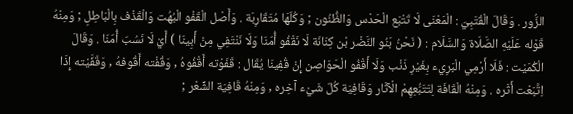الزُّور . وَقَالَ الْقُتَبِيّ : الْمَعْنَى لَا تَتْبَع الْحَدْس وَالظُّنُون ; وَكُلّهَا مُتَقَارِبَة . وَأَصْل الْقَفْو الْبُهُت وَالْقَذْف بِالْبَاطِلِ ; وَمِنْهُ قَوْله عَلَيْهِ الصَّلَاة وَالسَّلَام : ( نَحْنُ بَنُو النَّضْر بْن كِنَانَة لَا نَقْفُو أُمّنَا وَلَا نَنْتَفِي مِنْ أَبِينَا ) أَيْ لَا نَسُبّ أُمّنَا . وَقَالَ الْكُمَيْت : فَلَا أَرْمِي الْبَرِيء بِغَيْرِ ذَنْب وَلَا أَقْفُو الْحَوَاصِن إِنْ قُفِينَا يُقَال : قَفَوْته أَقْفُوهُ , وَقُفْته أَقُوفهُ , وَقَفَّيْته إِذَا اِتَّبَعْت أَثَره . وَمِنْهُ الْقَافَة لِتَتَبُّعِهِمْ الْآثَار وَقَافِيَة كُلّ شَيْء آخِره , وَمِنْهُ قَافِيَة الشِّعْر ;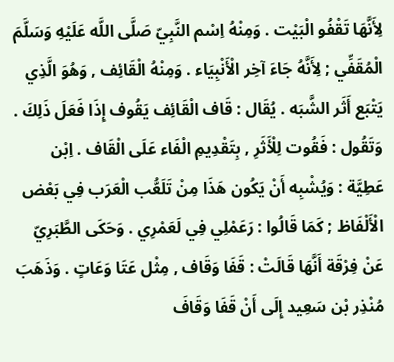لِأَنَّهَا تَقْفُو الْبَيْت . وَمِنْهُ اِسْم النَّبِيّ صَلَّى اللَّه عَلَيْهِ وَسَلَّمَ الْمُقَفِّي ; لِأَنَّهُ جَاءَ آخِر الْأَنْبِيَاء . وَمِنْهُ الْقَائِف , وَهُوَ الَّذِي يَتْبَع أَثَر الشَّبَه . يُقَال : قَاف الْقَائِف يَقُوف إِذَا فَعَلَ ذَلِكَ . وَتَقُول : فَقُوت لِلْأَثَرِ , بِتَقْدِيمِ الْفَاء عَلَى الْقَاف . اِبْن عَطِيَّة : وَيُشْبِه أَنْ يَكُون هَذَا مِنْ تَلَعُّب الْعَرَب فِي بَعْض الْأَلْفَاظ ; كَمَا قَالُوا : رَعَمْلِي فِي لَعَمْرِي . وَحَكَى الطَّبَرِيّ عَنْ فِرْقَة أَنَّهَا قَالَتْ : قَفَا وَقَاف , مِثْل عَتَا وَعَاتٍ . وَذَهَبَ مُنْذِر بْن سَعِيد إِلَى أَنْ قَفَا وَقَافَ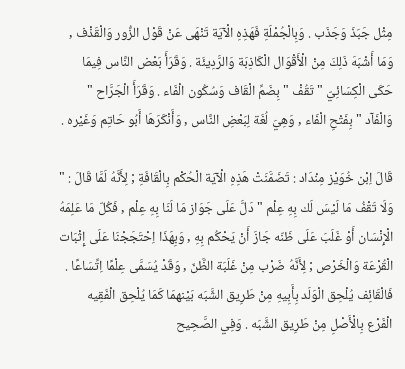مِثْل جَبَذَ وَجَذَب . وَبِالْجُمْلَةِ فَهَذِهِ الْآيَة تَنْهَى عَنْ قَوْل الزُّور وَالْقَذْف , وَمَا أَشْبَهَ ذَلِكَ مِنْ الْأَقْوَال الْكَاذِبَة وَالرَّدِيئَة . وَقَرَأَ بَعْض النَّاس فِيمَا حَكَى الْكِسَائِيّ " تَقُفْ " بِضَمِّ الْقَاف وَسُكُون الْفَاء . وَقَرَأَ الْجَرَّاح " وَالْفَآد " بِفَتْحِ الْفَاء , وَهِيَ لُغَة لِبَعْضِ النَّاس , وَأَنْكَرَهَا أَبُو حَاتِم وَغَيْره .

قَالَ اِبْن خُوَيْز مِنْدَاد : تَضَمَّنَتْ هَذِهِ الْآيَة الْحُكْم بِالْقَافَةِ ; لِأَنَّهُ لَمَّا قَالَ : " وَلَا تَقْفُ مَا لَيْسَ لَك بِهِ عِلْم " دَلَّ عَلَى جَوَاز مَا لَنَا بِهِ عِلْم , فَكُلّ مَا عَلِمَهُ الْإِنْسَان أَوْ غَلَبَ عَلَى ظَنّه جَازَ أَنْ يَحْكُم بِهِ , وَبِهَذَا اِحْتَجَجْنَا عَلَى إِثْبَات الْقُرْعَة وَالْخَرْص ; لِأَنَّهُ ضَرْب مِنْ غَلَبَة الظَّنّ , وَقَدْ يُسَمَّى عِلْمًا اِتِّسَاعًا . فَالْقَائِف يُلْحِق الْوَلَد بِأَبِيهِ مِنْ طَرِيق الشَّبَه بَيْنهمَا كَمَا يُلْحِق الْفَقِيه الْفَرْع بِالْأَصْلِ مِنْ طَرِيق الشَّبَه . وَفِي الصَّحِيح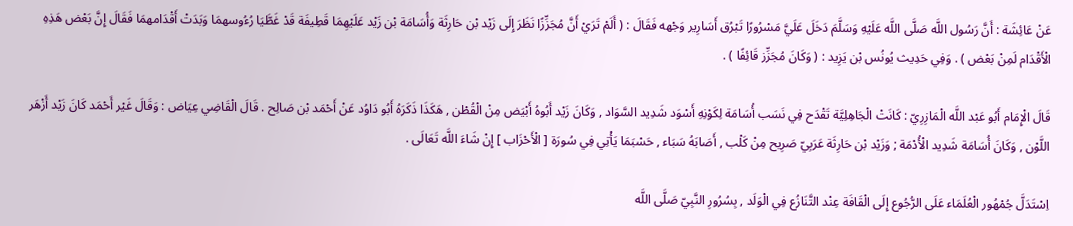عَنْ عَائِشَة : أَنَّ رَسُول اللَّه صَلَّى اللَّه عَلَيْهِ وَسَلَّمَ دَخَلَ عَلَيَّ مَسْرُورًا تَبْرُق أَسَارِير وَجْهه فَقَالَ : ( أَلَمْ تَرَيْ أَنَّ مُجَزِّزًا نَظَرَ إِلَى زَيْد بْن حَارِثَة وَأُسَامَة بْن زَيْد عَلَيْهِمَا قَطِيفَة قَدْ غَطَّيَا رُءُوسهمَا وَبَدَتْ أَقْدَامهمَا فَقَالَ إِنَّ بَعْض هَذِهِ الْأَقْدَام لَمِنْ بَعْض ) . وَفِي حَدِيث يُونُس بْن يَزِيد : ( وَكَانَ مُجَزِّز قَائِفًا ) .

قَالَ الْإِمَام أَبُو عَبْد اللَّه الْمَازِرِيّ : كَانَتْ الْجَاهِلِيَّة تَقْدَح فِي نَسَب أُسَامَة لِكَوْنِهِ أَسْوَد شَدِيد السَّوَاد , وَكَانَ زَيْد أَبُوهُ أَبْيَض مِنْ الْقُطْن , هَكَذَا ذَكَرَهُ أَبُو دَاوُد عَنْ أَحْمَد بْن صَالِح . قَالَ الْقَاضِي عِيَاض : وَقَالَ غَيْر أَحْمَد كَانَ زَيْد أَزْهَر اللَّوْن , وَكَانَ أُسَامَة شَدِيد الْأُدْمَة ; وَزَيْد بْن حَارِثَة عَرَبِيّ صَرِيح مِنْ كَلْب , أَصَابَهُ سَبَاء , حَسْبَمَا يَأْتِي فِي سُورَة [ الْأَحْزَاب ] إِنْ شَاءَ اللَّه تَعَالَى .

اِسْتَدَلَّ جُمْهُور الْعُلَمَاء عَلَى الرُّجُوع إِلَى الْقَافَة عِنْد التَّنَازُع فِي الْوَلَد , بِسُرُورِ النَّبِيّ صَلَّى اللَّه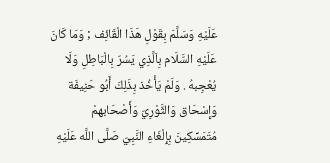عَلَيْهِ وَسَلَّمَ بِقَوْلِ هَذَا الْقَائِف ; وَمَا كَانَ عَلَيْهِ السَّلَام بِاَلَّذِي يَسُرّ بِالْبَاطِلِ وَلَا يُعْجِبهُ . وَلَمْ يَأْخُذ بِذَلِكَ أَبُو حَنِيفَة وَإِسْحَاق وَالثَّوْرِيّ وَأَصْحَابهمْ مُتَمَسِّكِينَ بِإِلْغَاءِ النَّبِيّ صَلَّى اللَّه عَلَيْهِ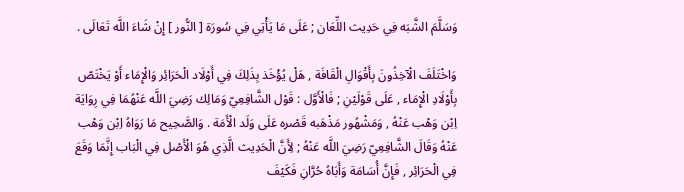وَسَلَّمَ الشَّبَه فِي حَدِيث اللِّعَان ; عَلَى مَا يَأْتِي فِي سُورَة [ النُّور ] إِنْ شَاءَ اللَّه تَعَالَى .

وَاخْتَلَفَ الْآخِذُونَ بِأَقْوَالِ الْقَافَة , هَلْ يُؤْخَذ بِذَلِكَ فِي أَوْلَاد الْحَرَائِر وَالْإِمَاء أَوْ يَخْتَصّ بِأَوْلَادِ الْإِمَاء , عَلَى قَوْلَيْنِ ; فَالْأَوَّل : قَوْل الشَّافِعِيّ وَمَالِك رَضِيَ اللَّه عَنْهُمَا فِي رِوَايَة اِبْن وَهْب عَنْهُ , وَمَشْهُور مَذْهَبه قَصْره عَلَى وَلَد الْأَمَة . وَالصَّحِيح مَا رَوَاهُ اِبْن وَهْب عَنْهُ وَقَالَ الشَّافِعِيّ رَضِيَ اللَّه عَنْهُ ; لِأَنَّ الْحَدِيث الَّذِي هُوَ الْأَصْل فِي الْبَاب إِنَّمَا وَقَعَ فِي الْحَرَائِر , فَإِنَّ أُسَامَة وَأَبَاهُ حُرَّانِ فَكَيْفَ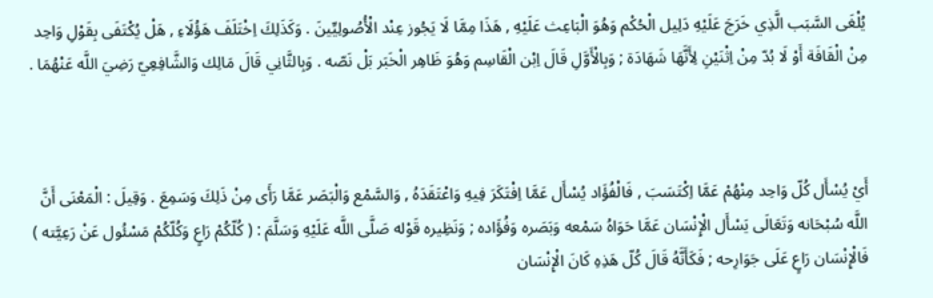يُلْغَى السَّبَب الَّذِي خَرَجَ عَلَيْهِ دَلِيل الْحُكْم وَهُوَ الْبَاعِث عَلَيْهِ , هَذَا مِمَّا لَا يَجُوز عِنْد الْأُصُولِيِّينَ . وَكَذَلِكَ اِخْتَلَفَ هَؤُلَاءِ , هَلْ يُكْتَفَى بِقَوْلِ وَاحِد مِنْ الْقَافَة أَوْ لَا بُدّ مِنْ اِثْنَيْنِ لِأَنَّهَا شَهَادَة ; وَبِالْأَوَّلِ قَالَ اِبْن الْقَاسِم وَهُوَ ظَاهِر الْخَبَر بَلْ نَصّه . وَبِالثَّانِي قَالَ مَالِك وَالشَّافِعِيّ رَضِيَ اللَّه عَنْهُمَا .



أَيْ يُسْأَل كُلّ وَاحِد مِنْهُمْ عَمَّا اِكْتَسَبَ , فَالْفُؤَاد يُسْأَل عَمَّا اِفْتَكَرَ فِيهِ وَاعْتَقَدَهُ , وَالسَّمْع وَالْبَصَر عَمَّا رَأَى مِنْ ذَلِكَ وَسَمِعَ . وَقِيلَ : الْمَعْنَى أَنَّ اللَّه سُبْحَانه وَتَعَالَى يَسْأَل الْإِنْسَان عَمَّا حَوَاهُ سَمْعه وَبَصَره وَفُؤَاده ; وَنَظِيره قَوْله صَلَّى اللَّه عَلَيْهِ وَسَلَّمَ : ( كُلّكُمْ رَاعٍ وَكُلّكُمْ مَسْئُول عَنْ رَعِيَّته ) فَالْإِنْسَان رَاعٍ عَلَى جَوَارِحه ; فَكَأَنَّهُ قَالَ كُلّ هَذِهِ كَانَ الْإِنْسَان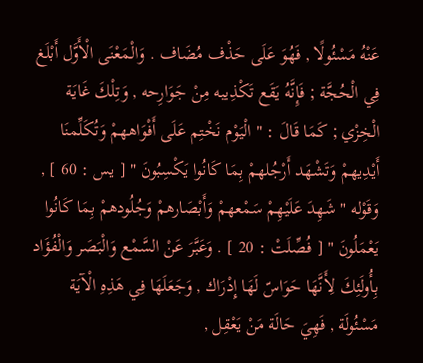عَنْهُ مَسْئُولًا , فَهُوَ عَلَى حَذْف مُضَاف . وَالْمَعْنَى الْأَوَّل أَبْلَغ فِي الْحُجَّة ; فَإِنَّهُ يَقَع تَكْذِيبه مِنْ جَوَارِحه , وَتِلْكَ غَايَة الْخِزْي ; كَمَا قَالَ : " الْيَوْم نَخْتِم عَلَى أَفْوَاههمْ وَتُكَلِّمنَا أَيْدِيهمْ وَتَشْهَد أَرْجُلهمْ بِمَا كَانُوا يَكْسِبُونَ " [ يس : 60 ] , وَقَوْله " شَهِدَ عَلَيْهِمْ سَمْعهمْ وَأَبْصَارهمْ وَجُلُودهمْ بِمَا كَانُوا يَعْمَلُونَ " [ فُصِّلَتْ : 20 ] . وَعَبَّرَ عَنْ السَّمْع وَالْبَصَر وَالْفُؤَاد بِأُولَئِكَ لِأَنَّهَا حَوَاسّ لَهَا إِدْرَاك , وَجَعَلَهَا فِي هَذِهِ الْآيَة مَسْئُولَة , فَهِيَ حَالَة مَنْ يَعْقِل ,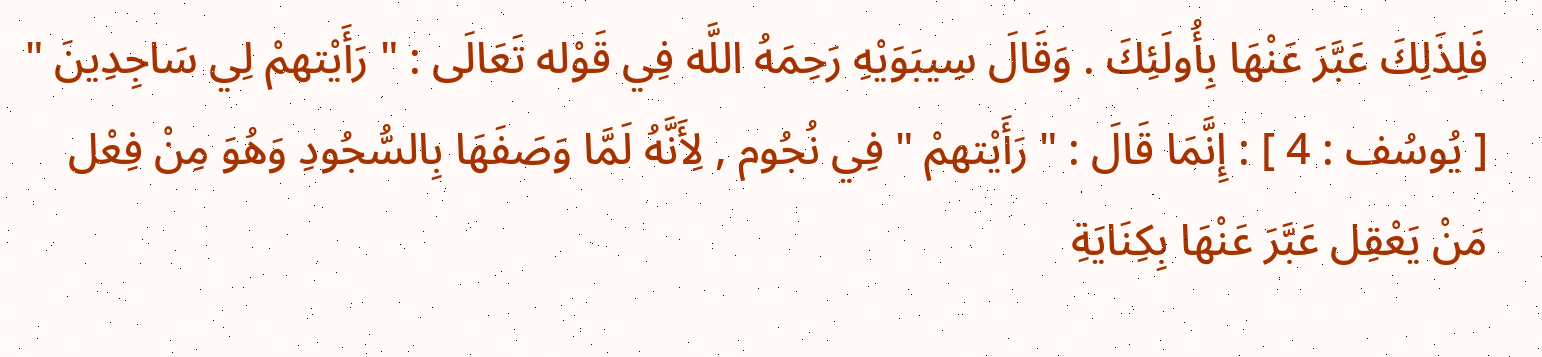فَلِذَلِكَ عَبَّرَ عَنْهَا بِأُولَئِكَ . وَقَالَ سِيبَوَيْهِ رَحِمَهُ اللَّه فِي قَوْله تَعَالَى : " رَأَيْتهمْ لِي سَاجِدِينَ " [ يُوسُف : 4 ] : إِنَّمَا قَالَ : " رَأَيْتهمْ " فِي نُجُوم , لِأَنَّهُ لَمَّا وَصَفَهَا بِالسُّجُودِ وَهُوَ مِنْ فِعْل مَنْ يَعْقِل عَبَّرَ عَنْهَا بِكِنَايَةِ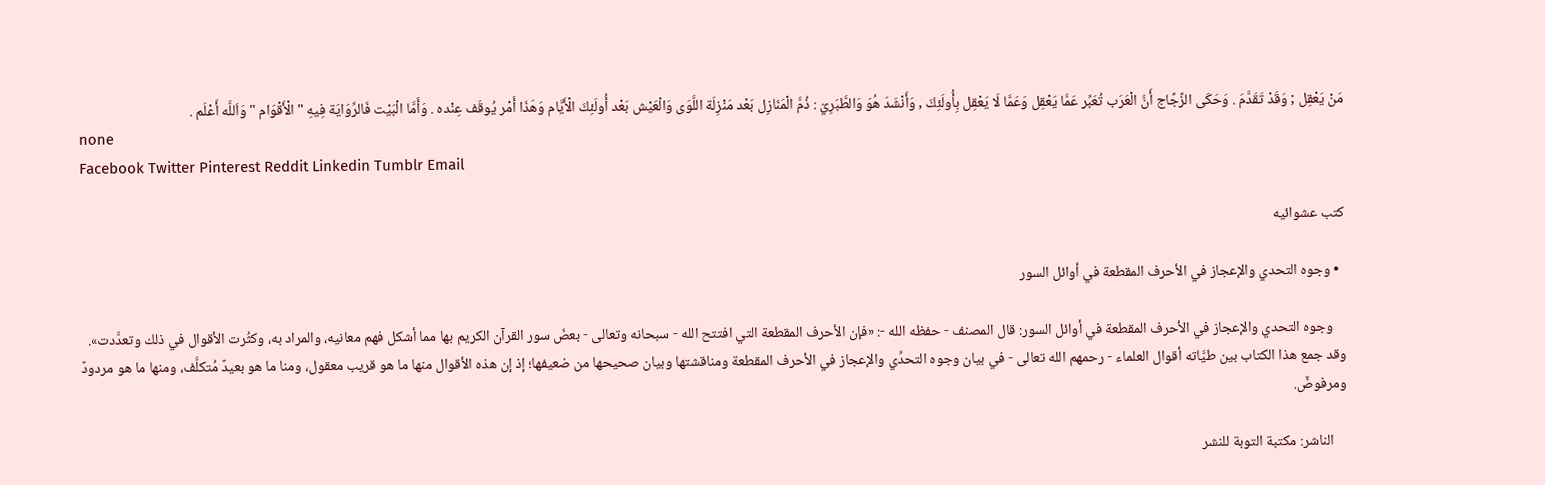مَنْ يَعْقِل ; وَقَدْ تَقَدَّمَ . وَحَكَى الزَّجَّاج أَنَّ الْعَرَب تُعَبِّر عَمَّا يَعْقِل وَعَمَّا لَا يَعْقِل بِأُولَئِكَ , وَأَنْشَدَ هُوَ وَالطَّبَرِيّ : ذُمَّ الْمَنَازِل بَعْد مَنْزِلَة اللَّوَى وَالْعَيْش بَعْد أُولَئِكَ الْأَيَّام وَهَذَا أَمْر يُوقَف عِنْده . وَأَمَّا الْبَيْت فَالرِّوَايَة فِيهِ " الْأَقْوَام " وَاَللَّه أَعْلَم .
none
Facebook Twitter Pinterest Reddit Linkedin Tumblr Email

كتب عشوائيه

  • وجوه التحدي والإعجاز في الأحرف المقطعة في أوائل السور

    وجوه التحدي والإعجاز في الأحرف المقطعة في أوائل السور: قال المصنف - حفظه الله -: «فإن الأحرف المقطعة التي افتتح الله - سبحانه وتعالى - بعضَ سور القرآن الكريم بها مما أشكل فهم معانيه، والمراد به، وكثُرت الأقوال في ذلك وتعدَّدت». وقد جمع هذا الكتاب بين طيَّاته أقوال العلماء - رحمهم الله تعالى - في بيان وجوه التحدِّي والإعجاز في الأحرف المقطعة ومناقشتها وبيان صحيحها من ضعيفها؛ إذ إن هذه الأقوال منها ما هو قريب معقول، ومنا ما هو بعيدٌ مُتكلَّف، ومنها ما هو مردودٌ ومرفوضٌ.

    الناشر: مكتبة التوبة للنشر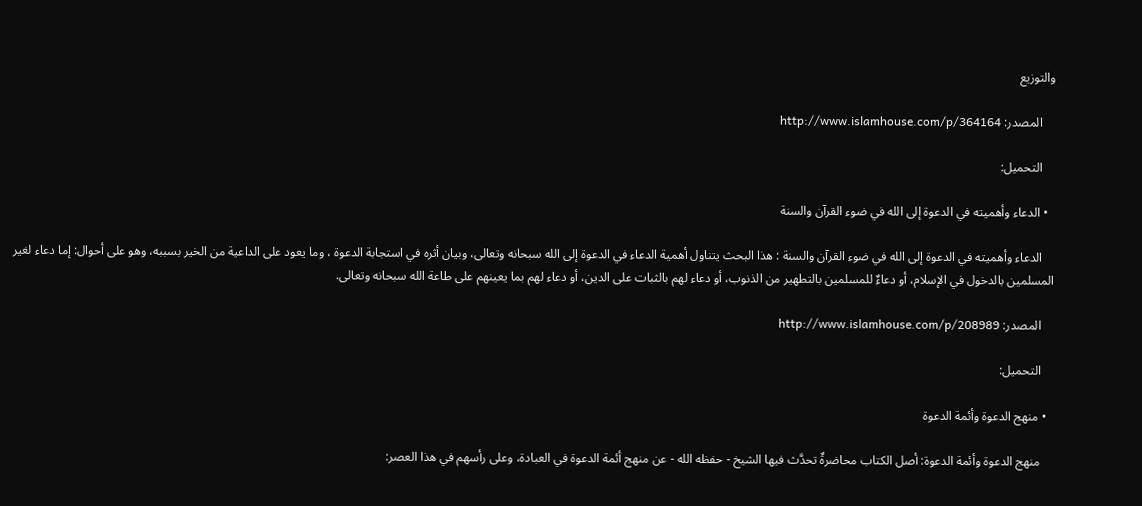والتوزيع

    المصدر: http://www.islamhouse.com/p/364164

    التحميل:

  • الدعاء وأهميته في الدعوة إلى الله في ضوء القرآن والسنة

    الدعاء وأهميته في الدعوة إلى الله في ضوء القرآن والسنة : هذا البحث يتناول أهمية الدعاء في الدعوة إلى الله سبحانه وتعالى، وبيان أثره في استجابة الدعوة ، وما يعود على الداعية من الخير بسببه، وهو على أحوال: إما دعاء لغير المسلمين بالدخول في الإسلام، أو دعاءٌ للمسلمين بالتطهير من الذنوب، أو دعاء لهم بالثبات على الدين، أو دعاء لهم بما يعينهم على طاعة الله سبحانه وتعالى.

    المصدر: http://www.islamhouse.com/p/208989

    التحميل:

  • منهج الدعوة وأئمة الدعوة

    منهج الدعوة وأئمة الدعوة: أصل الكتاب محاضرةٌ تحدَّث فيها الشيخ - حفظه الله - عن منهج أئمة الدعوة في العبادة، وعلى رأسهم في هذا العصر: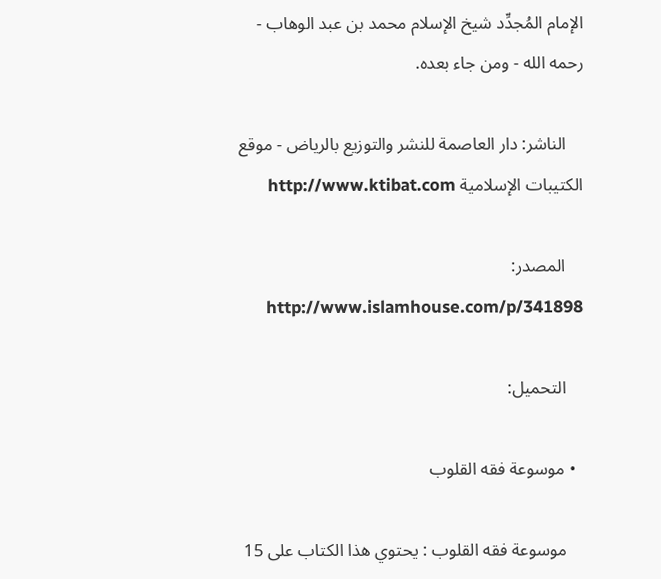الإمام المُجدِّد شيخ الإسلام محمد بن عبد الوهاب - رحمه الله - ومن جاء بعده.

    الناشر: دار العاصمة للنشر والتوزيع بالرياض - موقع الكتيبات الإسلامية http://www.ktibat.com

    المصدر: http://www.islamhouse.com/p/341898

    التحميل:

  • موسوعة فقه القلوب

    موسوعة فقه القلوب : يحتوي هذا الكتاب على 15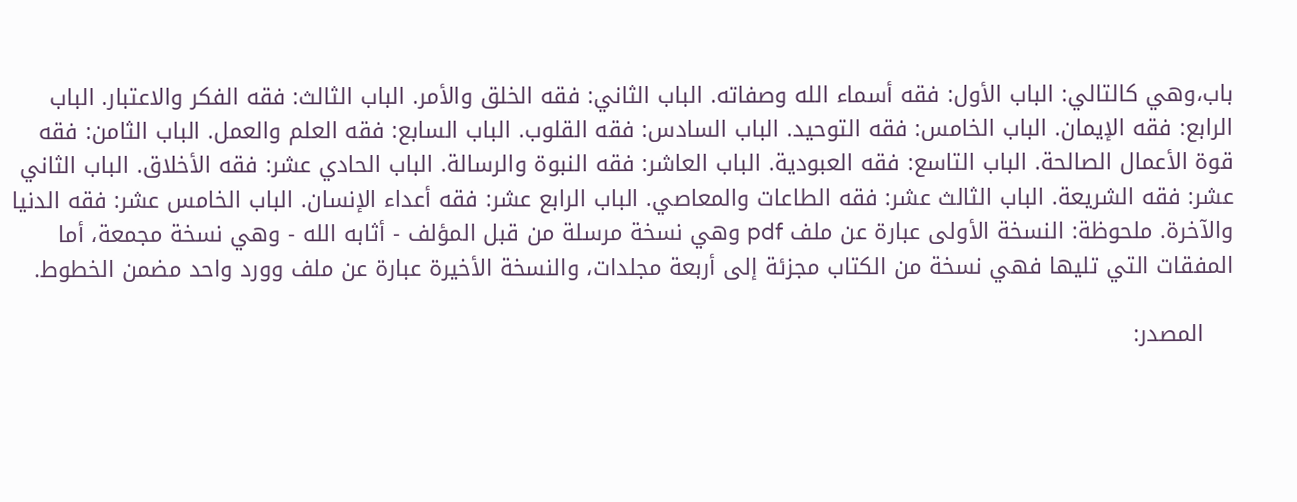باب،وهي كالتالي: الباب الأول: فقه أسماء الله وصفاته. الباب الثاني: فقه الخلق والأمر. الباب الثالث: فقه الفكر والاعتبار. الباب الرابع: فقه الإيمان. الباب الخامس: فقه التوحيد. الباب السادس: فقه القلوب. الباب السابع: فقه العلم والعمل. الباب الثامن: فقه قوة الأعمال الصالحة. الباب التاسع: فقه العبودية. الباب العاشر: فقه النبوة والرسالة. الباب الحادي عشر: فقه الأخلاق. الباب الثاني عشر: فقه الشريعة. الباب الثالث عشر: فقه الطاعات والمعاصي. الباب الرابع عشر: فقه أعداء الإنسان. الباب الخامس عشر: فقه الدنيا والآخرة. ملحوظة: النسخة الأولى عبارة عن ملف pdf وهي نسخة مرسلة من قبل المؤلف - أثابه الله - وهي نسخة مجمعة، أما المفقات التي تليها فهي نسخة من الكتاب مجزئة إلى أربعة مجلدات، والنسخة الأخيرة عبارة عن ملف وورد واحد مضمن الخطوط.

    المصدر: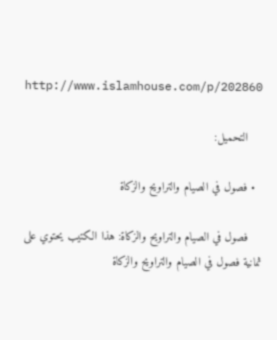http://www.islamhouse.com/p/202860

    التحميل:

  • فصول في الصيام والتراويح والزكاة

    فصول في الصيام والتراويح والزكاة: هذا الكتيب يحتوي على ثمانية فصول في الصيام والتراويح والزكاة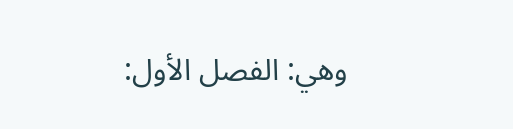وهي: الفصل الأول: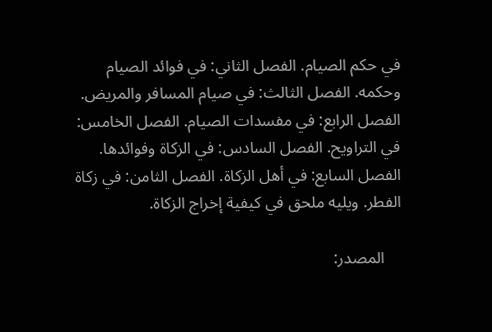في حكم الصيام. الفصل الثاني: في فوائد الصيام وحكمه. الفصل الثالث: في صيام المسافر والمريض. الفصل الرابع: في مفسدات الصيام. الفصل الخامس: في التراويح. الفصل السادس: في الزكاة وفوائدها. الفصل السابع: في أهل الزكاة. الفصل الثامن: في زكاة الفطر. ويليه ملحق في كيفية إخراج الزكاة.

    المصدر: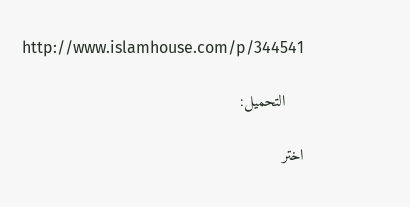http://www.islamhouse.com/p/344541

    التحميل:

اختر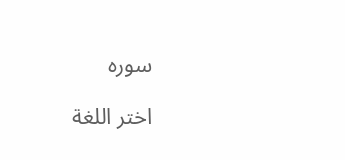سوره

اختر اللغة